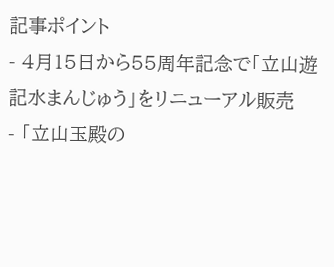記事ポイント
- 4月15日から55周年記念で「立山遊記水まんじゅう」をリニューアル販売
- 「立山玉殿の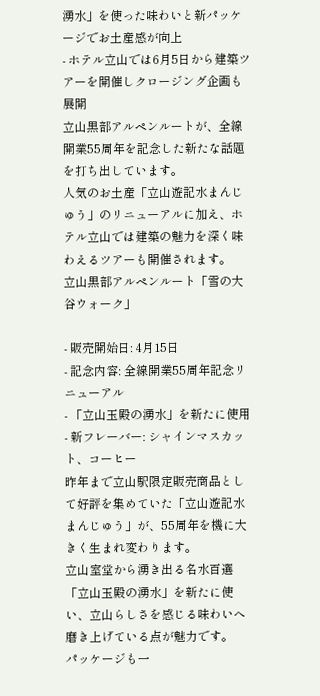湧水」を使った味わいと新パッケージでお土産感が向上
- ホテル立山では6月5日から建築ツアーを開催しクロージング企画も展開
立山黒部アルペンルートが、全線開業55周年を記念した新たな話題を打ち出しています。
人気のお土産「立山遊記水まんじゅう」のリニューアルに加え、ホテル立山では建築の魅力を深く味わえるツアーも開催されます。
立山黒部アルペンルート「雪の大谷ウォーク」

- 販売開始日: 4月15日
- 記念内容: 全線開業55周年記念リニューアル
- 「立山玉殿の湧水」を新たに使用
- 新フレーバー: シャインマスカット、コーヒー
昨年まで立山駅限定販売商品として好評を集めていた「立山遊記水まんじゅう」が、55周年を機に大きく生まれ変わります。
立山室堂から湧き出る名水百選「立山玉殿の湧水」を新たに使い、立山らしさを感じる味わいへ磨き上げている点が魅力です。
パッケージも一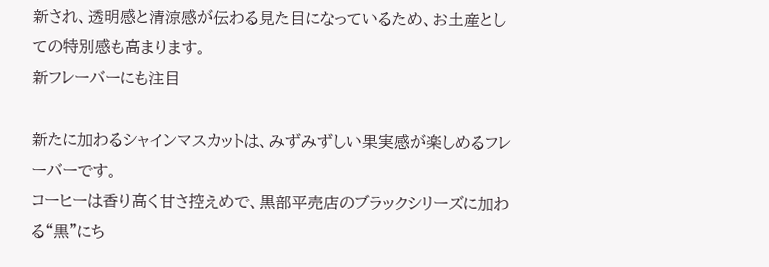新され、透明感と清涼感が伝わる見た目になっているため、お土産としての特別感も高まります。
新フレーバーにも注目

新たに加わるシャインマスカットは、みずみずしい果実感が楽しめるフレーバーです。
コーヒーは香り高く甘さ控えめで、黒部平売店のブラックシリーズに加わる“黒”にち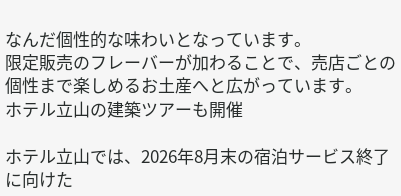なんだ個性的な味わいとなっています。
限定販売のフレーバーが加わることで、売店ごとの個性まで楽しめるお土産へと広がっています。
ホテル立山の建築ツアーも開催

ホテル立山では、2026年8月末の宿泊サービス終了に向けた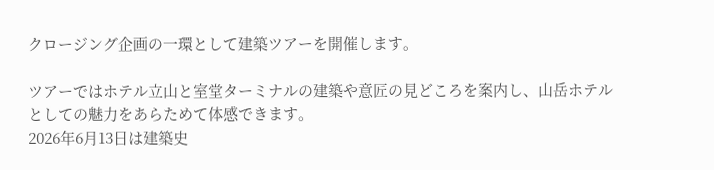クロージング企画の一環として建築ツアーを開催します。

ツアーではホテル立山と室堂ターミナルの建築や意匠の見どころを案内し、山岳ホテルとしての魅力をあらためて体感できます。
2026年6月13日は建築史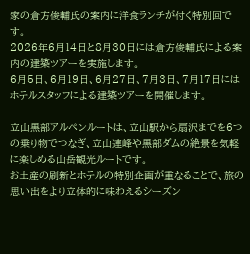家の倉方俊輔氏の案内に洋食ランチが付く特別回です。
2026年6月14日と8月30日には倉方俊輔氏による案内の建築ツアーを実施します。
6月5日、6月19日、6月27日、7月3日、7月17日にはホテルスタッフによる建築ツアーを開催します。

立山黒部アルペンルートは、立山駅から扇沢までを6つの乗り物でつなぎ、立山連峰や黒部ダムの絶景を気軽に楽しめる山岳観光ルートです。
お土産の刷新とホテルの特別企画が重なることで、旅の思い出をより立体的に味わえるシーズン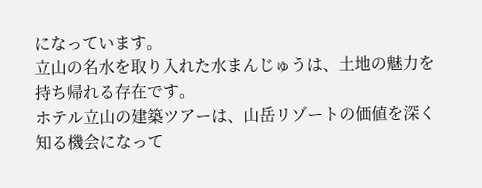になっています。
立山の名水を取り入れた水まんじゅうは、土地の魅力を持ち帰れる存在です。
ホテル立山の建築ツアーは、山岳リゾートの価値を深く知る機会になって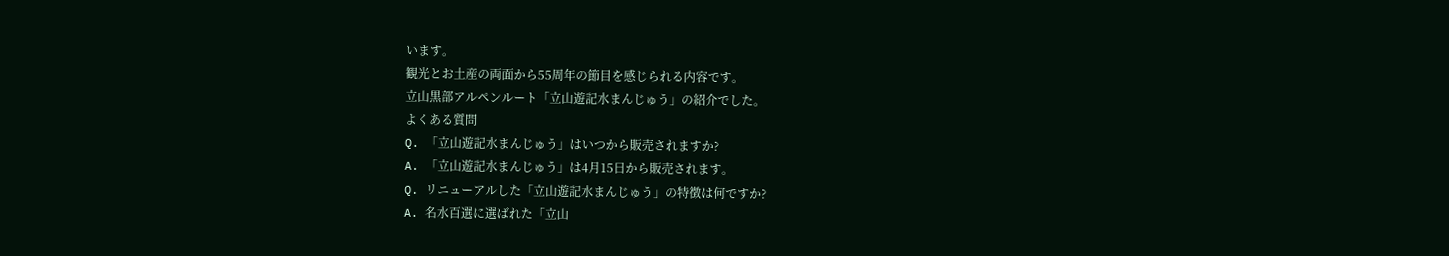います。
観光とお土産の両面から55周年の節目を感じられる内容です。
立山黒部アルペンルート「立山遊記水まんじゅう」の紹介でした。
よくある質問
Q. 「立山遊記水まんじゅう」はいつから販売されますか?
A. 「立山遊記水まんじゅう」は4月15日から販売されます。
Q. リニューアルした「立山遊記水まんじゅう」の特徴は何ですか?
A. 名水百選に選ばれた「立山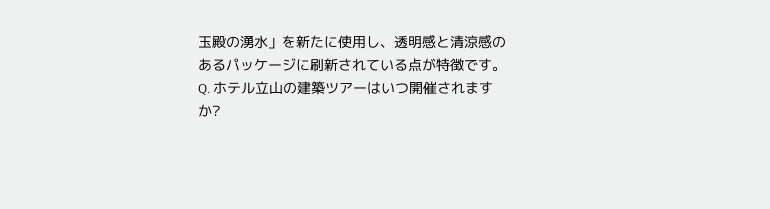玉殿の湧水」を新たに使用し、透明感と清涼感のあるパッケージに刷新されている点が特徴です。
Q. ホテル立山の建築ツアーはいつ開催されますか?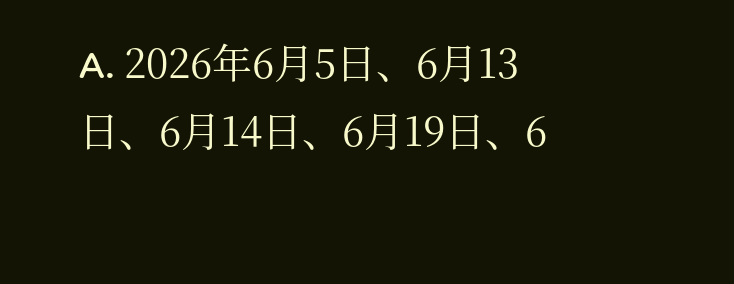A. 2026年6月5日、6月13日、6月14日、6月19日、6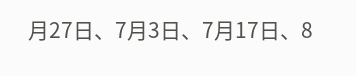月27日、7月3日、7月17日、8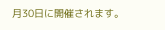月30日に開催されます。